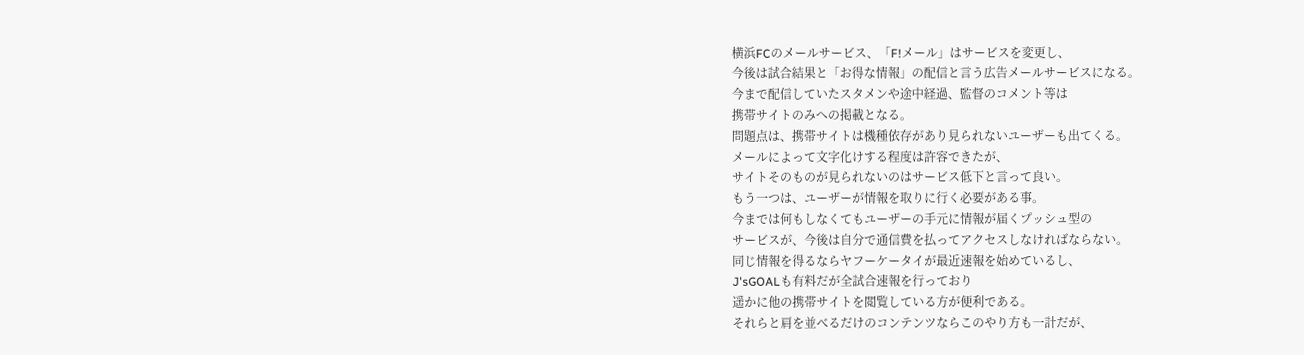横浜FCのメールサービス、「F!メール」はサービスを変更し、
今後は試合結果と「お得な情報」の配信と言う広告メールサービスになる。
今まで配信していたスタメンや途中経過、監督のコメント等は
携帯サイトのみへの掲載となる。
問題点は、携帯サイトは機種依存があり見られないユーザーも出てくる。
メールによって文字化けする程度は許容できたが、
サイトそのものが見られないのはサービス低下と言って良い。
もう一つは、ユーザーが情報を取りに行く必要がある事。
今までは何もしなくてもユーザーの手元に情報が届くプッシュ型の
サービスが、今後は自分で通信費を払ってアクセスしなければならない。
同じ情報を得るならヤフーケータイが最近速報を始めているし、
J'sGOALも有料だが全試合速報を行っており
遥かに他の携帯サイトを閲覧している方が便利である。
それらと肩を並べるだけのコンテンツならこのやり方も一計だが、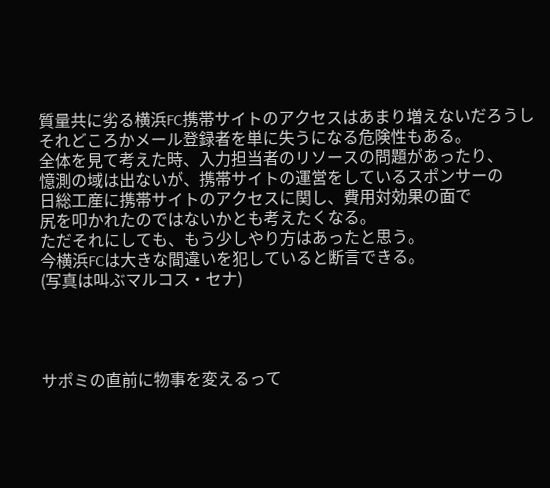質量共に劣る横浜FC携帯サイトのアクセスはあまり増えないだろうし
それどころかメール登録者を単に失うになる危険性もある。
全体を見て考えた時、入力担当者のリソースの問題があったり、
憶測の域は出ないが、携帯サイトの運営をしているスポンサーの
日総工産に携帯サイトのアクセスに関し、費用対効果の面で
尻を叩かれたのではないかとも考えたくなる。
ただそれにしても、もう少しやり方はあったと思う。
今横浜FCは大きな間違いを犯していると断言できる。
(写真は叫ぶマルコス・セナ)




サポミの直前に物事を変えるって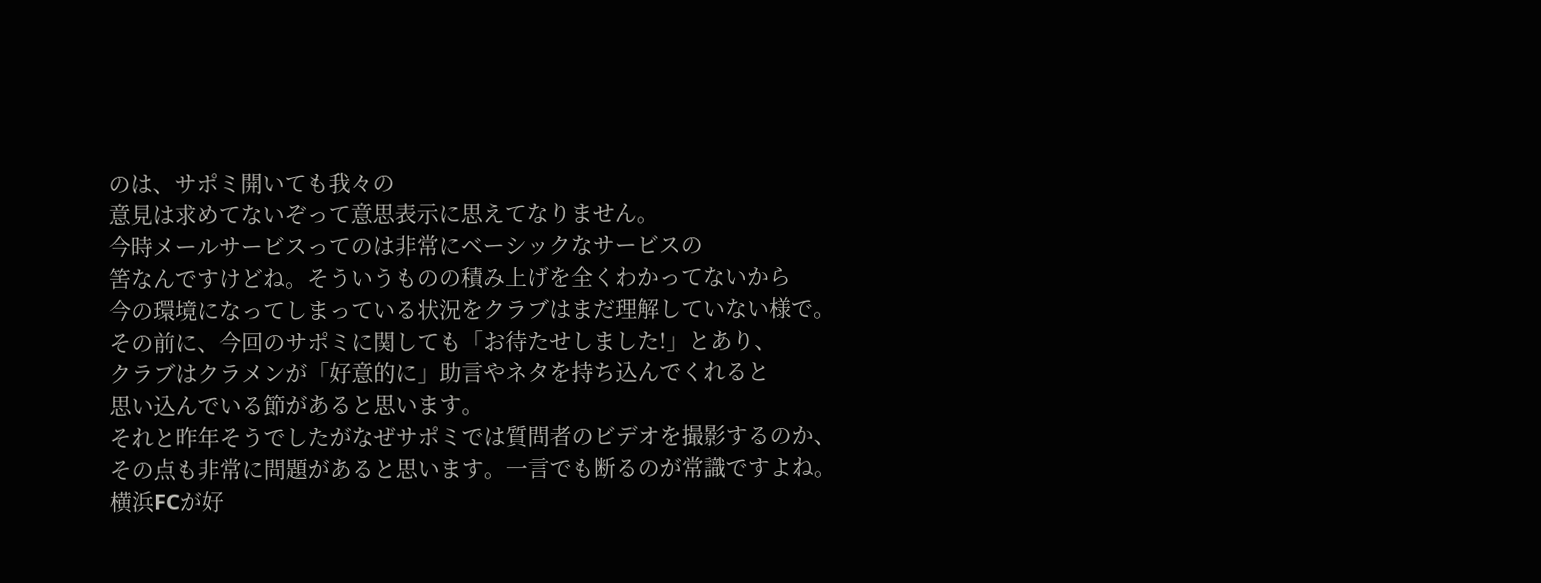のは、サポミ開いても我々の
意見は求めてないぞって意思表示に思えてなりません。
今時メールサービスってのは非常にベーシックなサービスの
筈なんですけどね。そういうものの積み上げを全くわかってないから
今の環境になってしまっている状況をクラブはまだ理解していない様で。
その前に、今回のサポミに関しても「お待たせしました!」とあり、
クラブはクラメンが「好意的に」助言やネタを持ち込んでくれると
思い込んでいる節があると思います。
それと昨年そうでしたがなぜサポミでは質問者のビデオを撮影するのか、
その点も非常に問題があると思います。一言でも断るのが常識ですよね。
横浜FCが好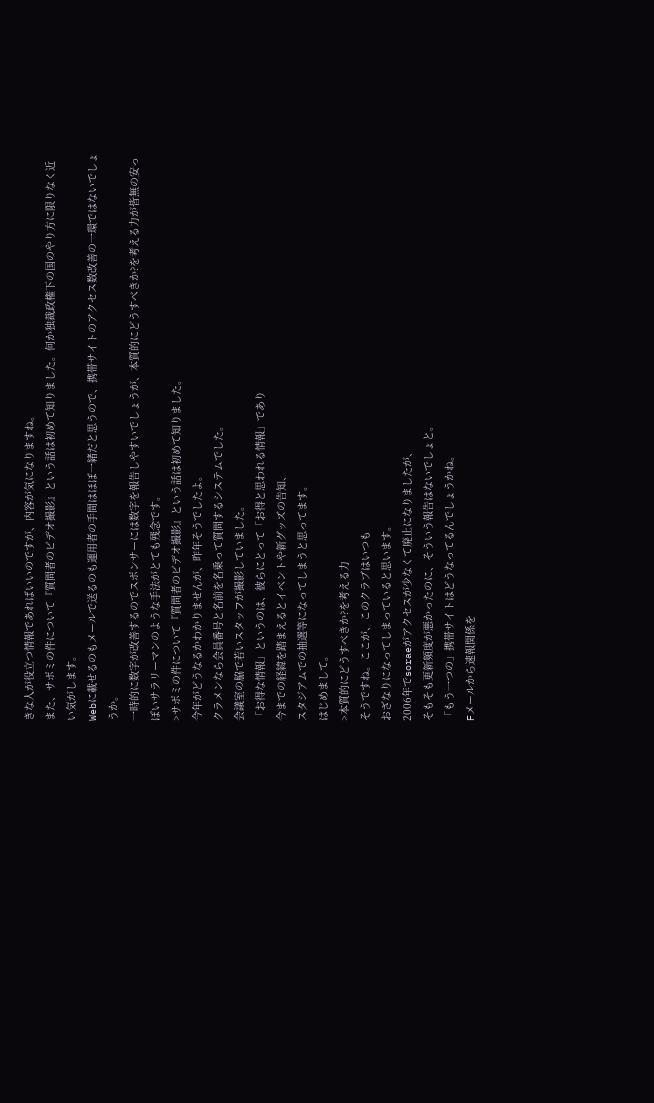きな人が役立つ情報であればいいのですが、内容が気になりますね。
また、サポミの件について『質問者のビデオ撮影』という話は初めて知りました。何か独裁政権下の国のやり方に限りなく近い気がします。
Webに載せるのもメールで送るのも運用者の手間はほぼ一緒だと思うので、携帯サイトのアクセス数改善の一環ではないでしょうか。
一時的に数字が改善するのでスポンサーには数字を報告しやすいでしょうが、本質的にどうすべきか?を考える力が皆無の安っぽいサラリーマンのような手法がとても残念です。
>サポミの件について『質問者のビデオ撮影』という話は初めて知りました。
今年がどうなるかわかりませんが、昨年そうでしたよ。
クラメンなら会員番号と名前を名乗って質問するシステムでした。
会議室の脇で若いスタッフが撮影していました。
「お得な情報」というのは、彼らにとって「お得と思われる情報」であり
今までの経緯を踏まえるとイベントや新グッズの告知、
スタジアムでの抽選等になってしまうと思ってます。
はじめまして。
>本質的にどうすべきか?を考える力
そうですね。ここが、このクラブはいつも
おざなりになってしまっていると思います。
2006年でsoraeがアクセスが少なくて廃止になりましたが、
そもそも更新頻度が悪かったのに、そういう報告はないでしょと。
「もう一つの」携帯サイトはどうなってるんでしょうかね。
Fメールから速報関係を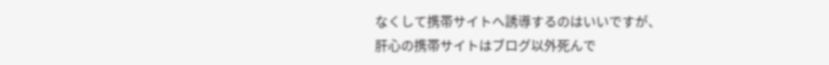なくして携帯サイトへ誘導するのはいいですが、
肝心の携帯サイトはブログ以外死んで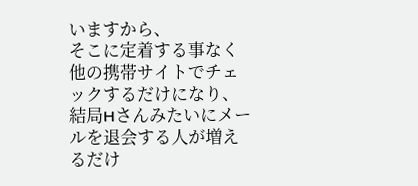いますから、
そこに定着する事なく他の携帯サイトでチェックするだけになり、
結局Hさんみたいにメールを退会する人が増えるだけ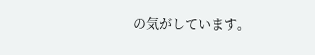の気がしています。